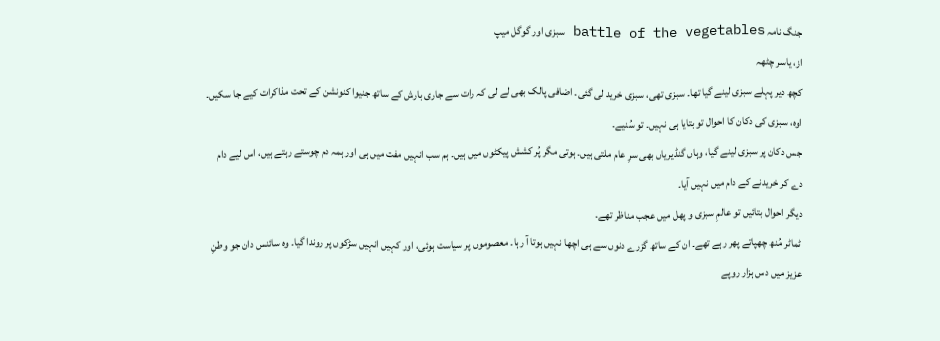جنگ نامہ battle of the vegetables سبزی اور گوگل میپ
از، یاسر چٹھہ
کچھ دیر پہلے سبزی لینے گیا تھا۔ سبزی تھی، سبزی خرید لی گئی۔ اضافی پالک بھی لے لی کہ رات سے جاری بارش کے ساتھ جنیوا کنونشن کے تحت مذاکرات کیے جا سکیں۔
اوہ، سبزی کی دکان کا احوال تو بتایا ہی نہیں۔ تو سُنیے۔
جس دکان پر سبزی لینے گیا، وہاں گنڈیریاں بھی سرِ عام ملتی ہیں۔ ہوتی مگر پُر کشش پیکٹوں میں ہیں۔ ہم سب انہیں مفت میں ہی اور ہمہ دم چوستے رہتے ہیں، اس لیے دام دے کر خریدنے کے دام میں نہیں آیا۔
دیگر احوال بتائیں تو عالمِ سبزی و پھل میں عجب مناظر تھے۔
ٹماٹر مُنھ چھپاتے پھر رہے تھے۔ ان کے ساتھ گزرے دنوں سے ہی اچھا نہیں ہوتا آ رہا۔ معصوموں پر سیاست ہوئی، اور کہیں انہیں سڑکوں پر روندا گیا۔ وہ سائنس دان جو وطنِ عزیز میں دس ہزار روپے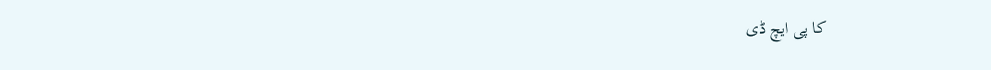کا پی ایچ ڈی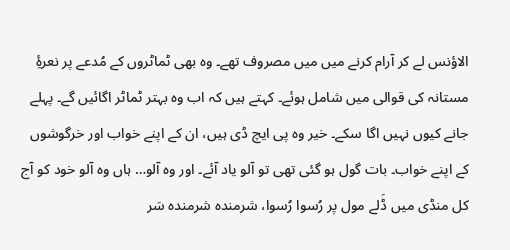الاؤنس لے کر آرام کرنے میں میں مصروف تھے۔ وہ بھی ٹماٹروں کے مُدعے پر نعرۂِ مستانہ کی قوالی میں شامل ہوئے۔ کہتے ہیں کہ اب وہ بہتر ٹماٹر اگائیں گے۔ پہلے جانے کیوں نہیں اگا سکے۔ خیر وہ پی ایچ ڈی ہیں، ان کے اپنے خواب اور خرگوشوں کے اپنے خواب۔ بات گول ہو گئی تھی تو آلو یاد آئے۔ اور وہ آلو… ہاں وہ آلو خود کو آج کل منڈی میں ڈَلے مول پر رُسوا رُسوا، شرمندہ شرمندہ سَر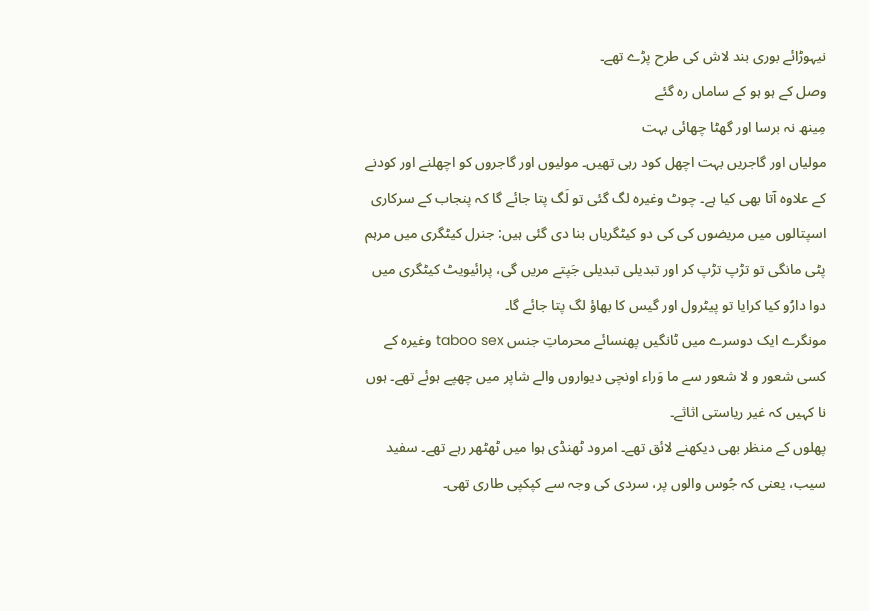نیہوڑائے بوری بند لاش کی طرح پڑے تھے۔
وصل کے ہو ہو کے ساماں رہ گئے
مِینھ نہ برسا اور گھٹا چھائی بہت
مولیاں اور گاجریں بہت اچھل کود رہی تھیں۔ مولیوں اور گاجروں کو اچھلنے اور کودنے کے علاوہ آتا بھی کیا ہے۔ چوٹ وغیرہ لگ گئی تو لَگ پتا جائے گا کہ پنجاب کے سرکاری اسپتالوں میں مریضوں کی کی دو کیٹگریاں بنا دی گئی ہیں: جنرل کیٹگری میں مرہم پٹی مانگی تو تڑپ تڑپ کر اور تبدیلی تبدیلی جَپتے مریں گی، پرائیویٹ کیٹگری میں دوا دارُو کیا کرایا تو پیٹرول اور گیس کا بھاؤ لگ پتا جائے گا۔
مونگرے ایک دوسرے میں ٹانگیں پھنسائے محرماتِ جنس taboo sex وغیرہ کے کسی شعور و لا شعور سے ما وَراء اونچی دیواروں والے شاپر میں چھپے ہوئے تھے۔ ہوں نا کہیں کہ غیر ریاستی اثاثے۔
پھلوں کے منظر بھی دیکھنے لائق تھے۔ امرود ٹھنڈی ہوا میں ٹھٹھر رہے تھے۔ سفید سیب، یعنی کہ جُوس والوں پر، سردی کی وجہ سے کپکپی طاری تھی۔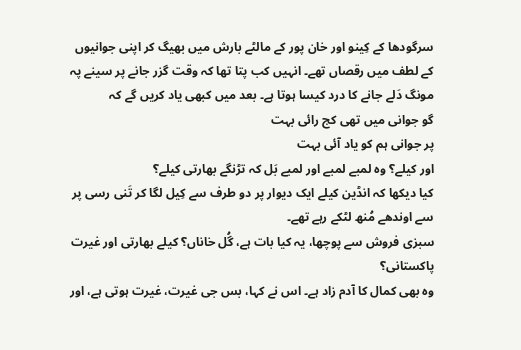سرگودھا کے کِینو اور خان پور کے مالٹے بارش میں بھیگ کر اپنی جوانیوں کے لطف میں رقصاں تھے۔ انہیں کب پتا تھا کہ وقت گزر جانے پر سینے پہ مونگ دَلے جانے کا درد کیسا ہوتا ہے۔ بعد میں کبھی یاد کریں گے کہ
گو جوانی میں تھی کج رائی بہت
پر جوانی ہم کو یاد آئی بہت
اور کیلے؟ وہ لمبے لمبے اور لمبے بَل کہ تڑنگے بھارتی کیلے؟
کیا دیکھا کہ انڈین کیلے ایک دیوار پر دو طرف سے کِیل لگا کر تَنی رسی پر سے اوندھے مُنھ لٹکے رہے تھے۔
سبزی فروش سے پوچھا، یہ کیا بات ہے، گُل خاناں؟ کیلے بھارتی اور غیرت پاکستانی؟
وہ بھی کمال کا آدم زاد ہے۔ اس نے کہا، بس جی غیرت، غیرت ہوتی ہے، اور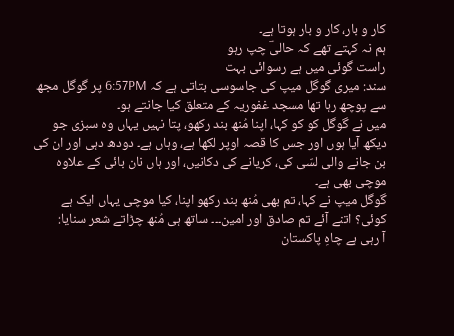کار و بار، کار و بار ہوتا ہے۔
ہم نہ کہتے تھے کہ حالیؔ چپ رہو
راست گوئی میں ہے رسوائی بہت
سند: میری گوگل میپ کی جاسوسی بتاتی ہے کہ 6:57PM پر گوگل مجھ سے پوچھ رہا تھا مسجد غفوریہ کے متعلق کیا جانتے ہو۔
میں نے گوگل کو کو کہا، اپنا مُنھ بند رکھو، پتا نہیں یہاں وہ سبزی جو دیکھ آیا ہوں اور جس کا قصہ اوپر لکھا ہے، وہاں ہے۔ دودھ دہی اور ان کی بن جانے والی لسّی کی، کریانے کی دکانیں، اور ہاں نان بائی کے علاوہ موچی بھی ہے۔
گوگل میپ نے کہا، تم بھی مُنھ بند رکھو اپنا، کیا موچی یہاں ایک ہے کوئی؟ اتنے آئے تم صادق اور امین۔۔۔ ساتھ ہی مُنھ چڑاتے شعر سنایا:
آ رہی ہے چاہِ پاکستان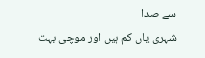سے صدا
شہری یاں کم ہیں اور موچی بہت